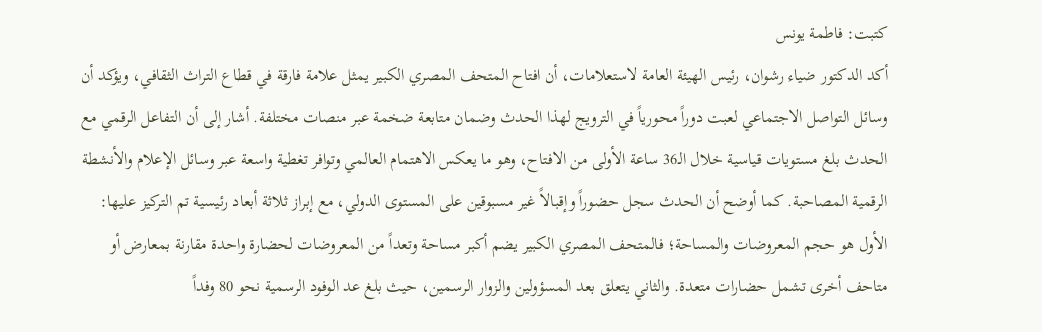كتبت: فاطمة يونس
أكد الدكتور ضياء رشوان، رئيس الهيئة العامة لاستعلامات، أن افتاح المتحف المصري الكبير يمثل علامة فارقة في قطاع التراث الثقافي، ويؤكد أن وسائل التواصل الاجتماعي لعبت دوراً محورياً في الترويج لهذا الحدث وضمان متابعة ضخمة عبر منصات مختلفة. أشار إلى أن التفاعل الرقمي مع الحدث بلغ مستويات قياسية خلال الـ36 ساعة الأولى من الافتاح، وهو ما يعكس الاهتمام العالمي وتوافر تغطية واسعة عبر وسائل الإعلام والأنشطة الرقمية المصاحبة. كما أوضح أن الحدث سجل حضوراً وإقبالاً غير مسبوقين على المستوى الدولي، مع إبراز ثلاثة أبعاد رئيسية تم التركيز عليها: الأول هو حجم المعروضات والمساحة؛ فالمتحف المصري الكبير يضم أكبر مساحة وتعداً من المعروضات لحضارة واحدة مقارنة بمعارض أو متاحف أخرى تشمل حضارات متعدة. والثاني يتعلق بعد المسؤولين والزوار الرسمين، حيث بلغ عد الوفود الرسمية نحو 80 وفداً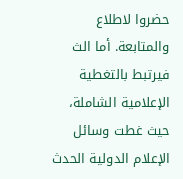حضروا لاطلاع والمتابعة. أما الث فيرتبط بالتغطية الإعلامية الشاملة، حيث غطت وسائل الإعلام الدولية الحدث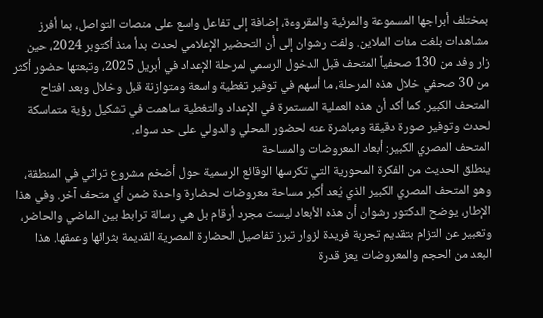بمختلف أبراجها المسموعة والمرئية والمقروءة، إضافة إلى تفاعل واسع على منصات التواصل، بما أفرز مشاهدات بلغت مئات الملاين. ولفت رشوان إلى أن التحضير الإعلامي لحدث بدأ منذ أكتوبر 2024، حين زار وفد من 130 صحفياً المتحف قبل الدخول الرسمي لمرحلة الإعداد في أبريل 2025، وتبعتها حضور أكثر من 30 صحفي خلال هذه المرحلة، ما أسهم في توفير تغطية واسعة ومتوازنة قبل وخلال وبعد افتاح المتحف الكبير. كما أكد أن هذه العملية المستمرة في الإعداد والتغطية ساهمت في تشكيل رؤية متماسكة لحدث وتوفير صورة دقيقة ومباشرة عنه لحضور المحلي والدولي على حد سواء.
المتحف المصري الكبير: أبعاد المعروضات والمساحة
ينطلق الحديث من الفكرة المحورية التي تكرسها الوقائع الرسمية حول أضخم مشروع تراثي في المنطقة، وهو المتحف المصري الكبير الذي يُعد أكبر مساحة معروضات لحضارة واحدة ضمن أي متحف آخر. وفي هذا الإطار، يوضح الدكتور رشوان أن هذه الأبعاد ليست مجرد أرقام بل هي رسالة ترابط بين الماضي والحاضر، وتعبير عن التزام بتقديم تجربة فريدة لزوار تبرز تفاصيل الحضارة المصرية القديمة بثرائها وعمقها. هذا البعد من الحجم والمعروضات يعز قدرة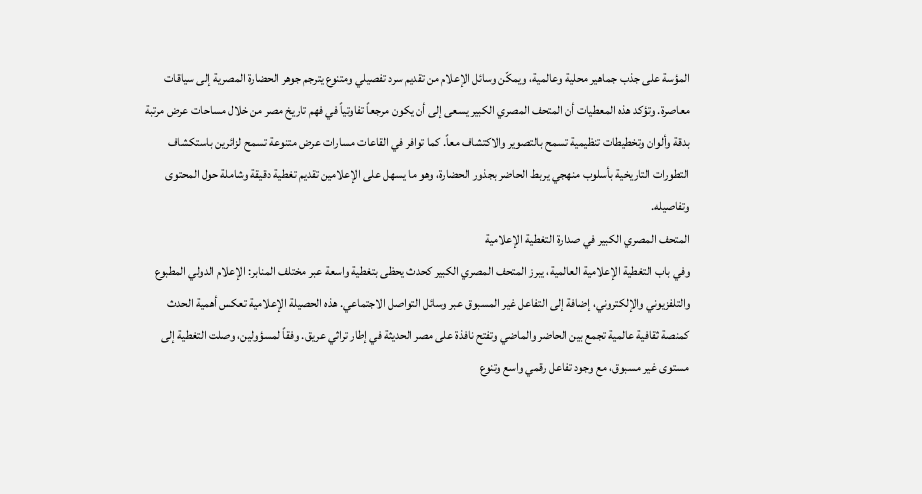المؤسة على جذب جماهير محلية وعالمية، ويمكّن وسائل الإعلام من تقديم سرد تفصيلي ومتنوع يترجم جوهر الحضارة المصرية إلى سياقات معاصرة. وتؤكد هذه المعطيات أن المتحف المصري الكبير يسعى إلى أن يكون مرجعاً تفاوتياً في فهم تاريخ مصر من خلال مساحات عرض مرتبة بدقة وألوان وتخطيطات تنظيمية تسمح بالتصوير والاكتشاف معاً. كما توافر في القاعات مسارات عرض متنوعة تسمح لزائرين باستكشاف التطورات التاريخية بأسلوب منهجي يربط الحاضر بجذور الحضارة، وهو ما يسهل على الإعلامين تقديم تغطية دقيقة وشاملة حول المحتوى وتفاصيله.
المتحف المصري الكبير في صدارة التغطية الإعلامية
وفي باب التغطية الإعلامية العالمية، يبرز المتحف المصري الكبير كحدث يحظى بتغطية واسعة عبر مختلف المنابر: الإعلام الدولي المطبوع والتلفزيوني والإلكتروني، إضافة إلى التفاعل غير المسبوق عبر وسائل التواصل الاجتماعي. هذه الحصيلة الإعلامية تعكس أهمية الحدث كمنصة ثقافية عالمية تجمع بين الحاضر والماضي وتفتح نافذة على مصر الحديثة في إطار تراثي عريق. وفقاً لمسؤولين، وصلت التغطية إلى مستوى غير مسبوق، مع وجود تفاعل رقمي واسع وتنوع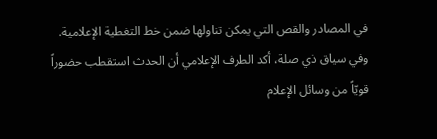في المصادر والقص التي يمكن تناولها ضمن خط التغطية الإعلامية. وفي سياق ذي صلة، أكد الطرف الإعلامي أن الحدث استقطب حضوراً قويّاً من وسائل الإعلام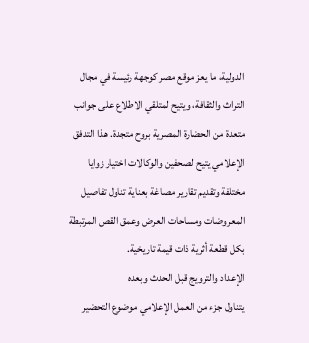الدولية، ما يعز موقع مصر كوجهة رئيسة في مجال التراث والثقافة، ويتيح لمتلقي الاطلاع على جوانب متعدة من الحضارة المصرية بروح متجدة. هذا التدفق الإعلامي يتيح لصحفين والوكالات اختيار زوايا مختلفة وتقديم تقارير مصاغة بعناية تناول تفاصيل المعروضات ومساحات العرض وعمق القص المرتبطة بكل قطعة أثرية ذات قيمة تاريخية.
الإعداد والترويج قبل الحدث وبعده
يتناول جزء من العمل الإعلامي موضوع التحضير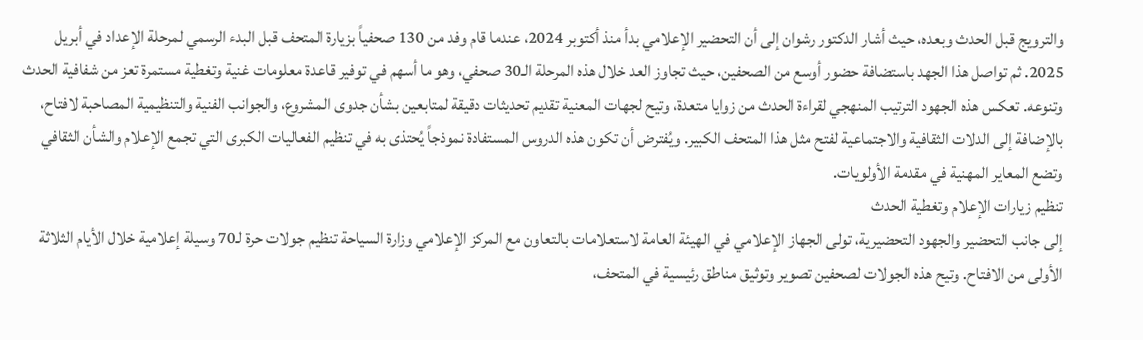والترويج قبل الحدث وبعده، حيث أشار الدكتور رشوان إلى أن التحضير الإعلامي بدأ منذ أكتوبر 2024، عندما قام وفد من 130 صحفياً بزيارة المتحف قبل البدء الرسمي لمرحلة الإعداد في أبريل 2025. ثم تواصل هذا الجهد باستضافة حضور أوسع من الصحفين، حيث تجاوز العد خلال هذه المرحلة الـ30 صحفي، وهو ما أسهم في توفير قاعدة معلومات غنية وتغطية مستمرة تعز من شفافية الحدث وتنوعه. تعكس هذه الجهود الترتيب المنهجي لقراءة الحدث من زوايا متعدة، وتيح لجهات المعنية تقديم تحديثات دقيقة لمتابعين بشأن جدوى المشروع، والجوانب الفنية والتنظيمية المصاحبة لافتاح، بالإضافة إلى الدلات الثقافية والاجتماعية لفتح مثل هذا المتحف الكبير. ويُفترض أن تكون هذه الدروس المستفادة نموذجاً يُحتذى به في تنظيم الفعاليات الكبرى التي تجمع الإعلام والشأن الثقافي وتضع المعاير المهنية في مقدمة الأولويات.
تنظيم زيارات الإعلام وتغطية الحدث
إلى جانب التحضير والجهود التحضيرية، تولى الجهاز الإعلامي في الهيئة العامة لاستعلامات بالتعاون مع المركز الإعلامي وزارة السياحة تنظيم جولات حرة لـ70 وسيلة إعلامية خلال الأيام الثلاثة الأولى من الافتاح. وتيح هذه الجولات لصحفين تصوير وتوثيق مناطق رئيسية في المتحف،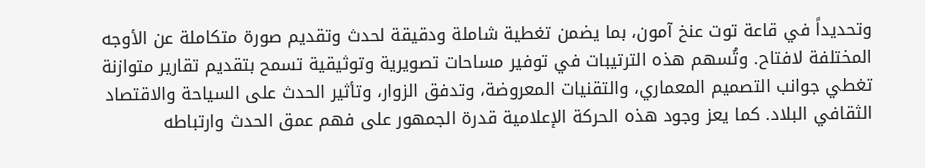وتحديداً في قاعة توت عنخ آمون، بما يضمن تغطية شاملة ودقيقة لحدث وتقديم صورة متكاملة عن الأوجه المختلفة لافتاح. وتُسهم هذه الترتيبات في توفير مساحات تصويرية وتوثيقية تسمح بتقديم تقارير متوازنة تغطي جوانب التصميم المعماري، والتقنيات المعروضة، وتدفق الزوار، وتأثير الحدث على السياحة والاقتصاد الثقافي البلاد. كما يعز وجود هذه الحركة الإعلامية قدرة الجمهور على فهم عمق الحدث وارتباطه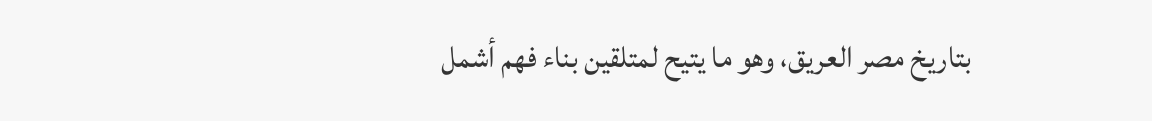بتاريخ مصر العريق، وهو ما يتيح لمتلقين بناء فهم أشمل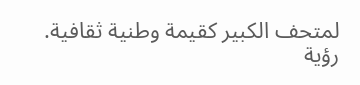لمتحف الكبير كقيمة وطنية ثقافية.
رؤية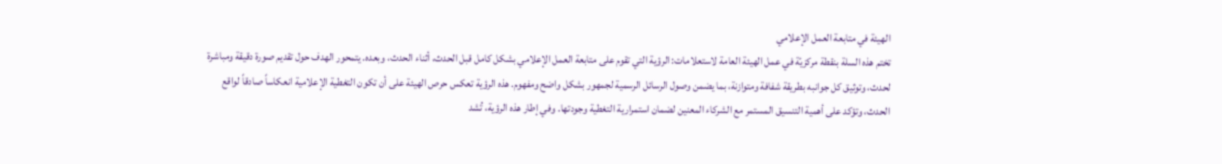الهيئة في متابعة العمل الإعلامي
تختم هذه السلة بنقطة مركزيّة في عمل الهيئة العامة لاستعلامات: الرؤية التي تقوم على متابعة العمل الإعلامي بشكل كامل قبل الحدث، أثناء الحدث، وبعده. يتمحور الهدف حول تقديم صورة دقيقة ومباشرة لحدث، وتوثيق كل جوانبه بطريقة شفافة ومتوازنة، بما يضمن وصول الرسائل الرسمية لجمهور بشكل واضح ومفهوم. هذه الرؤية تعكس حرص الهيئة على أن تكون التغطية الإعلامية انعكاساً صادقاً لواقع الحدث، وتؤكد على أهمية التنسيق المستمر مع الشركاء المعنين لضمان استمرارية التغطية وجودتها. وفي إطار هذه الرؤية، تُشد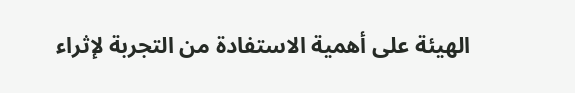الهيئة على أهمية الاستفادة من التجربة لإثراء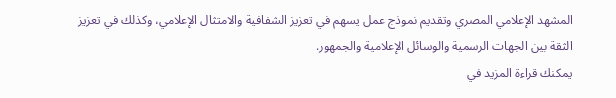المشهد الإعلامي المصري وتقديم نموذج عمل يسهم في تعزيز الشفافية والامتثال الإعلامي، وكذلك في تعزيز الثقة بين الجهات الرسمية والوسائل الإعلامية والجمهور.
يمكنك قراءة المزيد في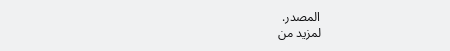المصدر.
لمزيد من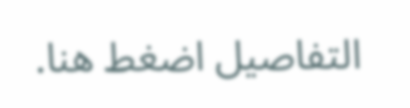التفاصيل اضغط هنا.